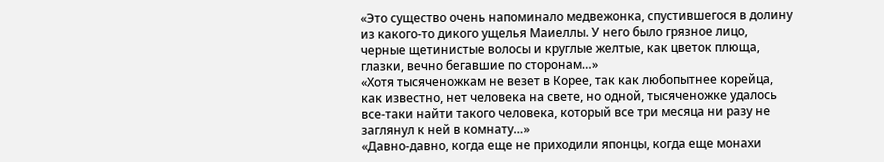«Это существо очень напоминало медвежонка, спустившегося в долину из какого-то дикого ущелья Маиеллы. У него было грязное лицо, черные щетинистые волосы и круглые желтые, как цветок плюща, глазки, вечно бегавшие по сторонам…»
«Хотя тысяченожкам не везет в Корее, так как любопытнее корейца, как известно, нет человека на свете, но одной, тысяченожке удалось все-таки найти такого человека, который все три месяца ни разу не заглянул к ней в комнату…»
«Давно-давно, когда еще не приходили японцы, когда еще монахи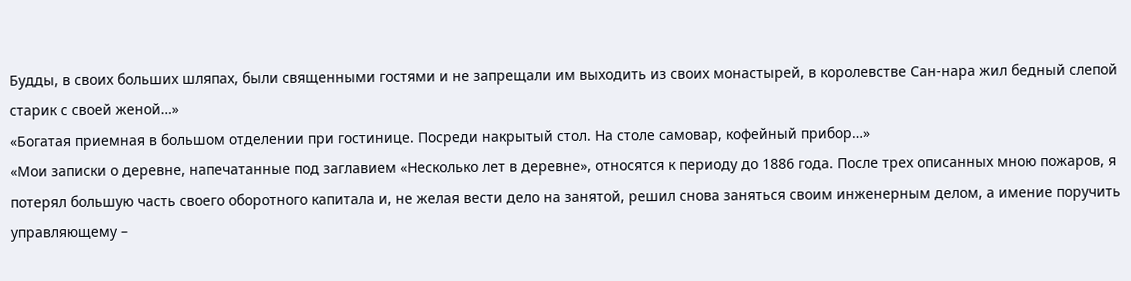Будды, в своих больших шляпах, были священными гостями и не запрещали им выходить из своих монастырей, в королевстве Сан-нара жил бедный слепой старик с своей женой…»
«Богатая приемная в большом отделении при гостинице. Посреди накрытый стол. На столе самовар, кофейный прибор…»
«Мои записки о деревне, напечатанные под заглавием «Несколько лет в деревне», относятся к периоду до 1886 года. После трех описанных мною пожаров, я потерял большую часть своего оборотного капитала и, не желая вести дело на занятой, решил снова заняться своим инженерным делом, а имение поручить управляющему –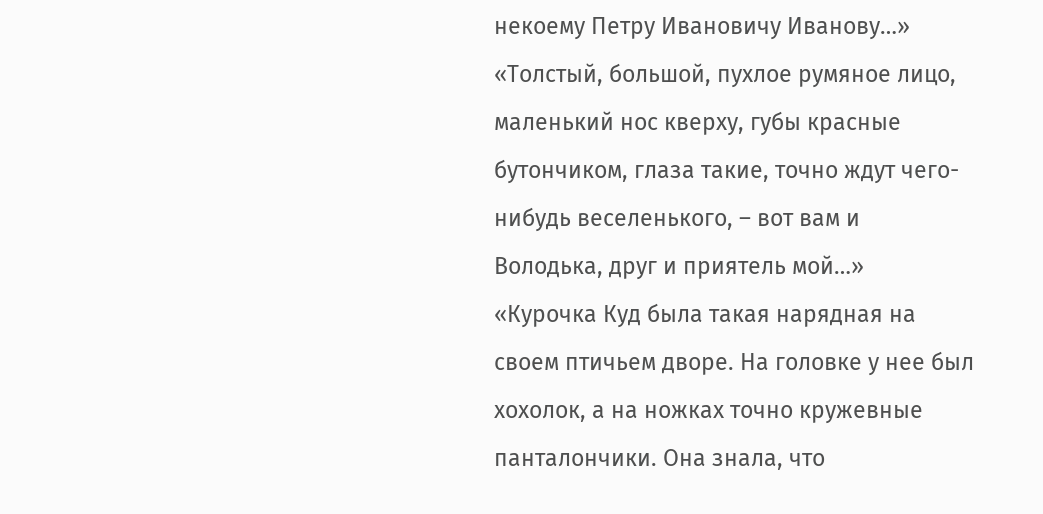некоему Петру Ивановичу Иванову…»
«Толстый, большой, пухлое румяное лицо, маленький нос кверху, губы красные бутончиком, глаза такие, точно ждут чего-нибудь веселенького, – вот вам и Володька, друг и приятель мой…»
«Курочка Куд была такая нарядная на своем птичьем дворе. На головке у нее был хохолок, а на ножках точно кружевные панталончики. Она знала, что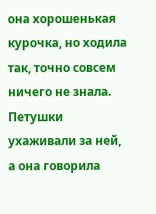она хорошенькая курочка, но ходила так, точно совсем ничего не знала. Петушки ухаживали за ней, а она говорила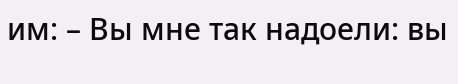им: – Вы мне так надоели: вы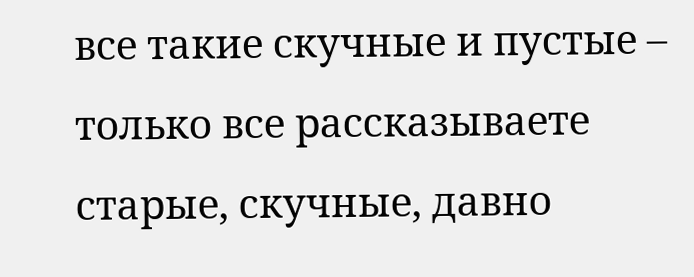все такие скучные и пустые – только все рассказываете старые, скучные, давно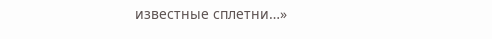известные сплетни…»